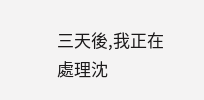三天後,我正在處理沈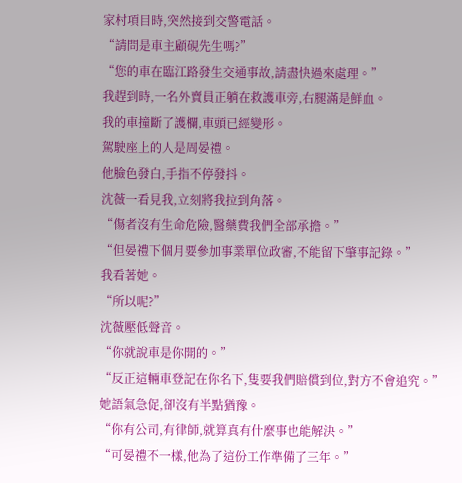家村項目時,突然接到交警電話。
“請問是車主顧硯先生嗎?”
“您的車在臨江路發生交通事故,請盡快過來處理。”
我趕到時,一名外賣員正躺在救護車旁,右腿滿是鮮血。
我的車撞斷了護欄,車頭已經變形。
駕駛座上的人是周晏禮。
他臉色發白,手指不停發抖。
沈薇一看見我,立刻將我拉到角落。
“傷者沒有生命危險,醫藥費我們全部承擔。”
“但晏禮下個月要參加事業單位政審,不能留下肇事記錄。”
我看著她。
“所以呢?”
沈薇壓低聲音。
“你就說車是你開的。”
“反正這輛車登記在你名下,隻要我們賠償到位,對方不會追究。”
她語氣急促,卻沒有半點猶豫。
“你有公司,有律師,就算真有什麼事也能解決。”
“可晏禮不一樣,他為了這份工作準備了三年。”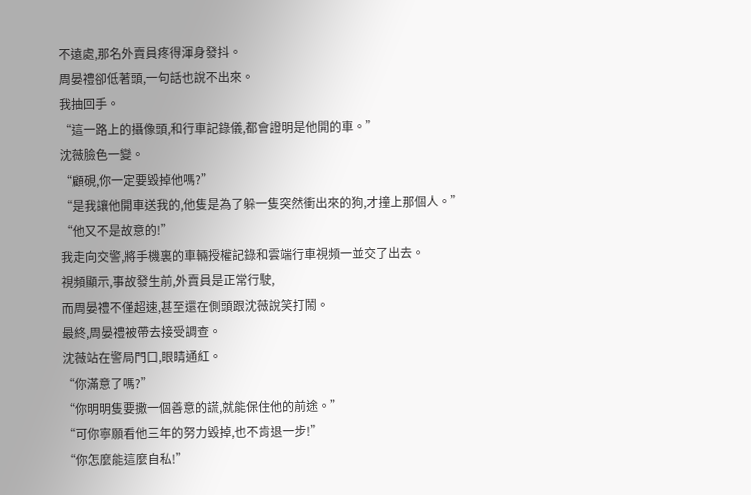不遠處,那名外賣員疼得渾身發抖。
周晏禮卻低著頭,一句話也說不出來。
我抽回手。
“這一路上的攝像頭,和行車記錄儀,都會證明是他開的車。”
沈薇臉色一變。
“顧硯,你一定要毀掉他嗎?”
“是我讓他開車送我的,他隻是為了躲一隻突然衝出來的狗,才撞上那個人。”
“他又不是故意的!”
我走向交警,將手機裏的車輛授權記錄和雲端行車視頻一並交了出去。
視頻顯示,事故發生前,外賣員是正常行駛,
而周晏禮不僅超速,甚至還在側頭跟沈薇說笑打鬧。
最終,周晏禮被帶去接受調查。
沈薇站在警局門口,眼睛通紅。
“你滿意了嗎?”
“你明明隻要撒一個善意的謊,就能保住他的前途。”
“可你寧願看他三年的努力毀掉,也不肯退一步!”
“你怎麼能這麼自私!”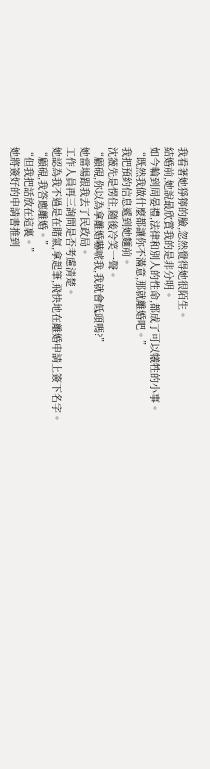我看著她猙獰的臉,忽然覺得她很陌生。
結婚前,她說最欣賞我的是非分明。
如今輪到周晏禮,法律和別人的性命,都成了可以犧牲的小事。
“既然我做什麼都讓你不滿意,那就離婚吧。”
我把預約信息遞到她麵前。
沈薇先是愣住,隨後冷笑一聲。
“顧硯,你以為拿離婚嚇唬我,我就會低頭嗎?”
她當場跟我去了民政局。
工作人員再三詢問是否考慮清楚。
她認為我不過是在賭氣,拿起筆,飛快地在離婚申請上簽下名字。
“顧硯,我答應離婚。”
“但我把話放在這裏。”
她將簽好的申請書推到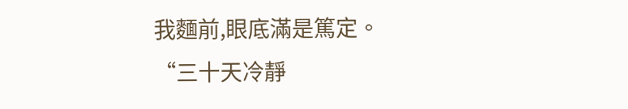我麵前,眼底滿是篤定。
“三十天冷靜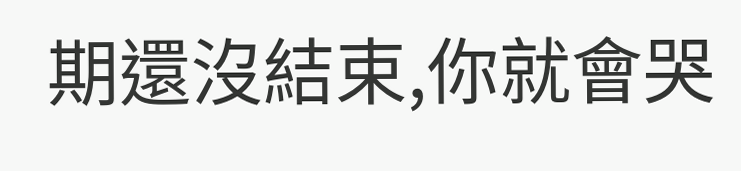期還沒結束,你就會哭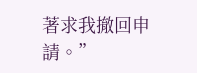著求我撤回申請。”